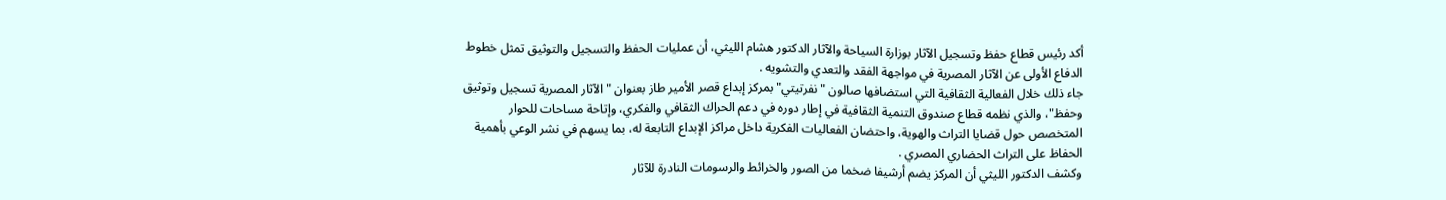أكد رئيس قطاع حفظ وتسجيل الآثار بوزارة السياحة والآثار الدكتور هشام الليثي، أن عمليات الحفظ والتسجيل والتوثيق تمثل خطوط الدفاع الأولى عن الآثار المصرية في مواجهة الفقد والتعدي والتشويه .
جاء ذلك خلال الفعالية الثقافية التي استضافها صالون "نفرتيتي" بمركز إبداع قصر الأمير طاز بعنوان "الآثار المصرية تسجيل وتوثيق وحفظ"، والذي نظمه قطاع صندوق التنمية الثقافية في إطار دوره في دعم الحراك الثقافي والفكري، وإتاحة مساحات للحوار المتخصص حول قضايا التراث والهوية، واحتضان الفعاليات الفكرية داخل مراكز الإبداع التابعة له، بما يسهم في نشر الوعي بأهمية الحفاظ على التراث الحضاري المصري .
وكشف الدكتور الليثي أن المركز يضم أرشيفا ضخما من الصور والخرائط والرسومات النادرة للآثار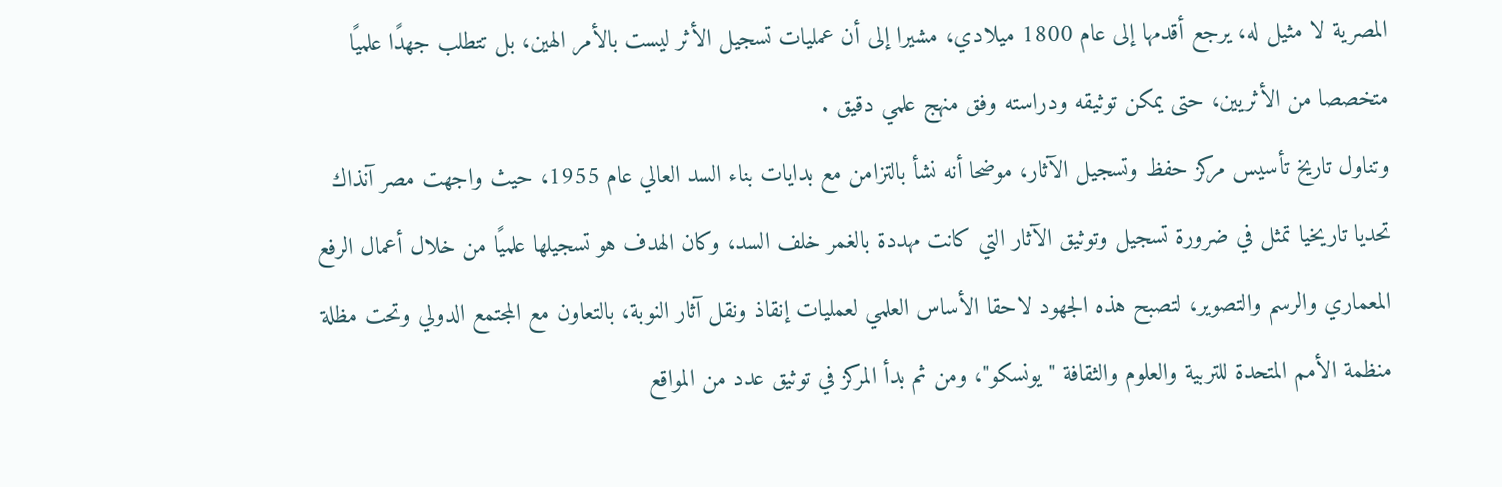المصرية لا مثيل له، يرجع أقدمها إلى عام 1800 ميلادي، مشيرا إلى أن عمليات تسجيل الأثر ليست بالأمر الهين، بل تتطلب جهدًا علميًا متخصصا من الأثريين، حتى يمكن توثيقه ودراسته وفق منهج علمي دقيق .
وتناول تاريخ تأسيس مركز حفظ وتسجيل الآثار، موضحا أنه نشأ بالتزامن مع بدايات بناء السد العالي عام 1955، حيث واجهت مصر آنذاك تحديا تاريخيا تمثل في ضرورة تسجيل وتوثيق الآثار التي كانت مهددة بالغمر خلف السد، وكان الهدف هو تسجيلها علميًا من خلال أعمال الرفع المعماري والرسم والتصوير، لتصبح هذه الجهود لاحقا الأساس العلمي لعمليات إنقاذ ونقل آثار النوبة، بالتعاون مع المجتمع الدولي وتحت مظلة منظمة الأمم المتحدة للتربية والعلوم والثقافة "يونسكو"، ومن ثم بدأ المركز في توثيق عدد من المواقع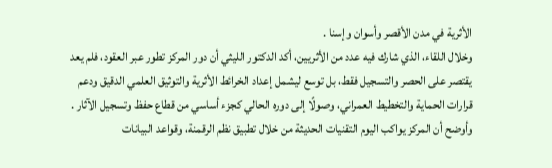الأثرية في مدن الأقصر وأسوان وإسنا .
وخلال اللقاء، الذي شارك فيه عدد من الأثريين، أكد الدكتور الليثي أن دور المركز تطور عبر العقود، فلم يعد يقتصر على الحصر والتسجيل فقط، بل توسع ليشمل إعداد الخرائط الأثرية والتوثيق العلمي الدقيق ودعم قرارات الحماية والتخطيط العمراني، وصولًا إلى دوره الحالي كجزء أساسي من قطاع حفظ وتسجيل الآثار .
وأوضح أن المركز يواكب اليوم التقنيات الحديثة من خلال تطبيق نظم الرقمنة، وقواعد البيانات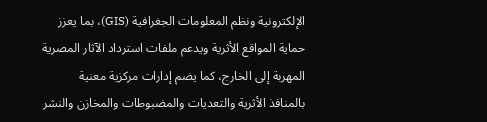الإلكترونية ونظم المعلومات الجغرافية (GIS)، بما يعزز حماية المواقع الأثرية ويدعم ملفات استرداد الآثار المصرية المهربة إلى الخارج، كما يضم إدارات مركزية معنية بالمنافذ الأثرية والتعديات والمضبوطات والمخازن والنشر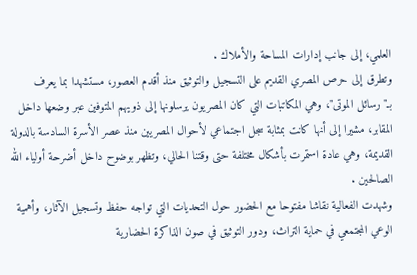العلمي، إلى جانب إدارات المساحة والأملاك .
وتطرق إلى حرص المصري القديم على التسجيل والتوثيق منذ أقدم العصور، مستشهدا بما يعرف بـ"رسائل الموتى"، وهي المكاتبات التي كان المصريون يرسلونها إلى ذويهم المتوفين عبر وضعها داخل المقابر، مشيرا إلى أنها كانت بمثابة سجل اجتماعي لأحوال المصريين منذ عصر الأسرة السادسة بالدولة القديمة، وهي عادة استمرت بأشكال مختلفة حتى وقتنا الحالي، وتظهر بوضوح داخل أضرحة أولياء الله الصالحين .
وشهدت الفعالية نقاشا مفتوحا مع الحضور حول التحديات التي تواجه حفظ وتسجيل الآثار، وأهمية الوعي المجتمعي في حماية التراث، ودور التوثيق في صون الذاكرة الحضارية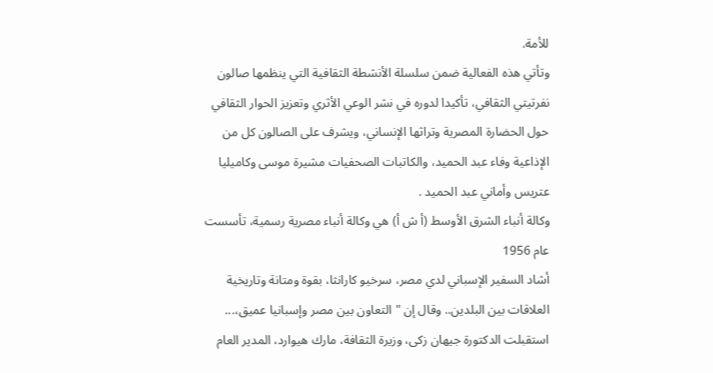للأمة.
وتأتي هذه الفعالية ضمن سلسلة الأنشطة الثقافية التي ينظمها صالون نفرتيتي الثقافي، تأكيدا لدوره في نشر الوعي الأثري وتعزيز الحوار الثقافي حول الحضارة المصرية وتراثها الإنساني، ويشرف على الصالون كل من الإذاعية وفاء عبد الحميد، والكاتبات الصحفيات مشيرة موسى وكاميليا عتريس وأماني عبد الحميد .
وكالة أنباء الشرق الأوسط (أ ش أ) هي وكالة أنباء مصرية رسمية، تأسست عام 1956
أشاد السفير الإسباني لدي مصر، سرخيو كارانثا، بقوة ومتانة وتاريخية العلاقات بين البلدين.. وقال إن "التعاون بين مصر وإسبانيا عميق،...
استقبلت الدكتورة جيهان زكى، وزيرة الثقافة، مارك هيوارد، المدير العام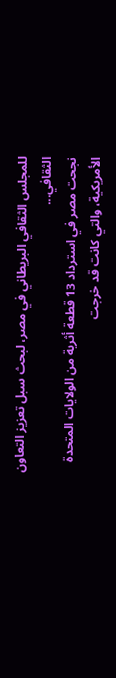للمجلس الثقافي البريطاني في مصر، لبحث سبل تعزيز التعاون الثقافي...
نجحت مصر في استرداد 13 قطعة أثرية من الولايات المتحدة الأمريكية، والتي كانت قد خرجت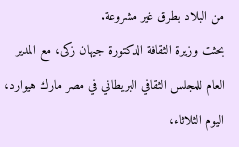من البلاد بطرق غير مشروعة.
بحثت وزيرة الثقافة الدكتورة جيهان زكى، مع المدير العام للمجلس الثقافي البريطاني في مصر مارك هيوارد، اليوم الثلاثاء،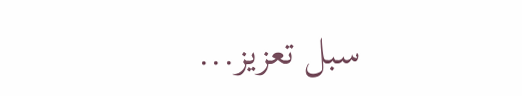سبل تعزيز...